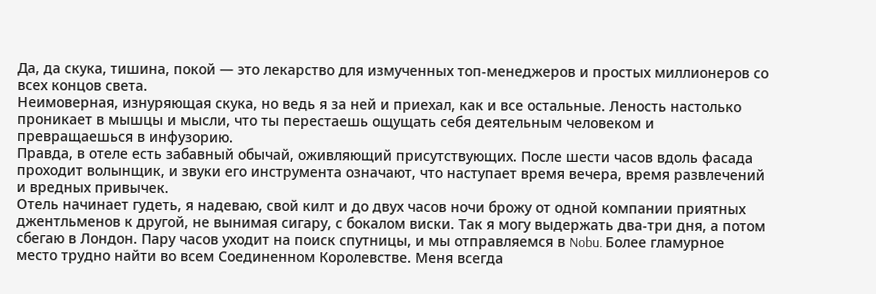Да, да скука, тишина, покой — это лекарство для измученных топ-менеджеров и простых миллионеров со всех концов света.
Неимоверная, изнуряющая скука, но ведь я за ней и приехал, как и все остальные. Леность настолько проникает в мышцы и мысли, что ты перестаешь ощущать себя деятельным человеком и превращаешься в инфузорию.
Правда, в отеле есть забавный обычай, оживляющий присутствующих. После шести часов вдоль фасада проходит волынщик, и звуки его инструмента означают, что наступает время вечера, время развлечений и вредных привычек.
Отель начинает гудеть, я надеваю, свой килт и до двух часов ночи брожу от одной компании приятных джентльменов к другой, не вынимая сигару, с бокалом виски. Так я могу выдержать два-три дня, а потом сбегаю в Лондон. Пару часов уходит на поиск спутницы, и мы отправляемся в Nobu. Более гламурное место трудно найти во всем Соединенном Королевстве. Меня всегда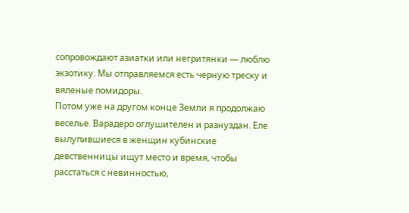сопровождают азиатки или негритянки — люблю экзотику. Мы отправляемся есть черную треску и вяленые помидоры.
Потом уже на другом конце Земли я продолжаю веселье. Варадеро оглушителен и разнуздан. Еле вылупившиеся в женщин кубинские девственницы ищут место и время, чтобы расстаться с невинностью,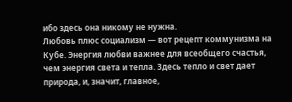ибо здесь она никому не нужна.
Любовь плюс социализм — вот рецепт коммунизма на Кубе. Энергия любви важнее для всеобщего счастья, чем энергия света и тепла. Здесь тепло и свет дает природа, и, значит, главное,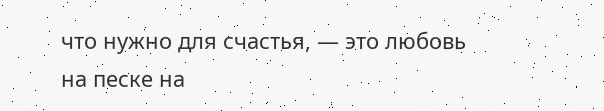что нужно для счастья, — это любовь на песке на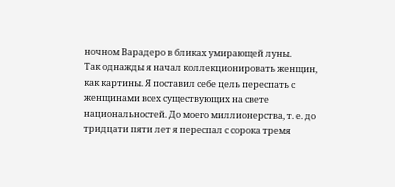ночном Варадеро в бликах умирающей луны.
Так однажды я начал коллекционировать женщин, как картины. Я поставил себе цель переспать с женщинами всех существующих на свете национальностей. До моего миллионерства, т. е. до тридцати пяти лет я переспал с сорока тремя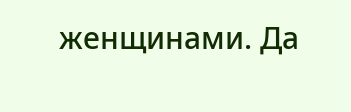женщинами. Да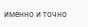именно и точно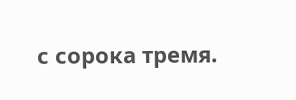с сорока тремя.